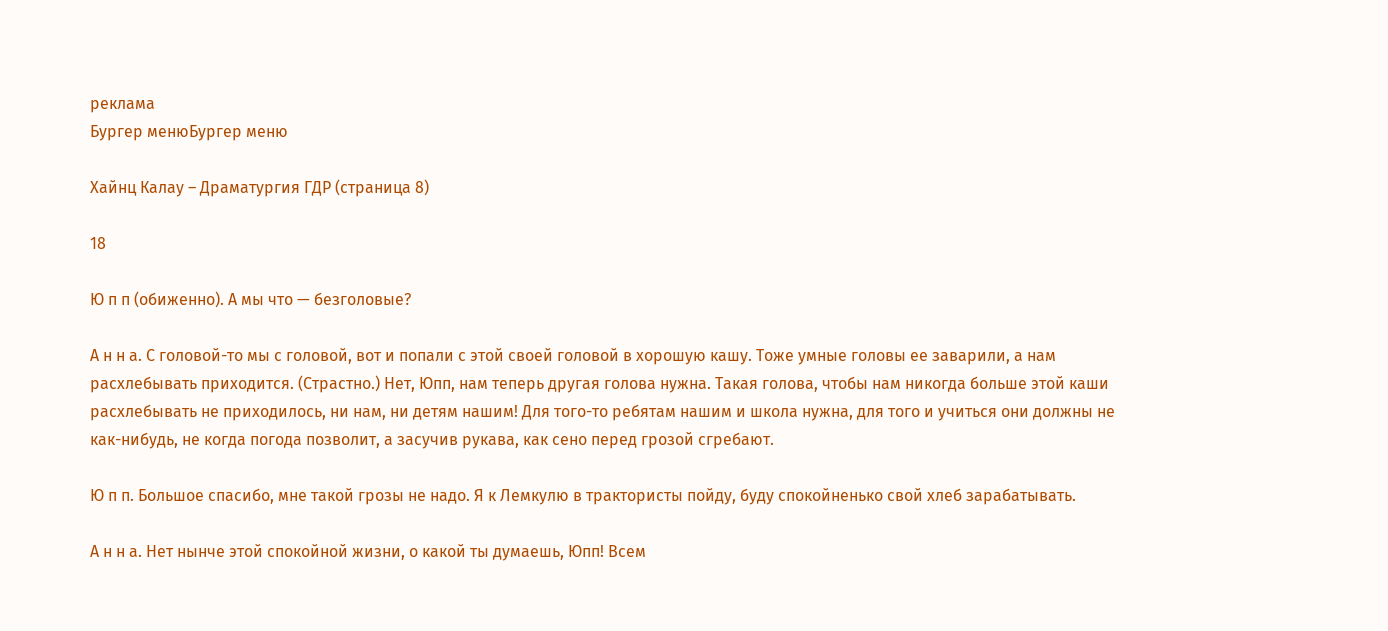реклама
Бургер менюБургер меню

Хайнц Калау – Драматургия ГДР (страница 8)

18

Ю п п (обиженно). А мы что — безголовые?

А н н а. С головой-то мы с головой, вот и попали с этой своей головой в хорошую кашу. Тоже умные головы ее заварили, а нам расхлебывать приходится. (Страстно.) Нет, Юпп, нам теперь другая голова нужна. Такая голова, чтобы нам никогда больше этой каши расхлебывать не приходилось, ни нам, ни детям нашим! Для того-то ребятам нашим и школа нужна, для того и учиться они должны не как-нибудь, не когда погода позволит, а засучив рукава, как сено перед грозой сгребают.

Ю п п. Большое спасибо, мне такой грозы не надо. Я к Лемкулю в трактористы пойду, буду спокойненько свой хлеб зарабатывать.

А н н а. Нет нынче этой спокойной жизни, о какой ты думаешь, Юпп! Всем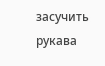засучить рукава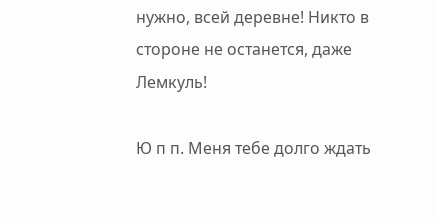нужно, всей деревне! Никто в стороне не останется, даже Лемкуль!

Ю п п. Меня тебе долго ждать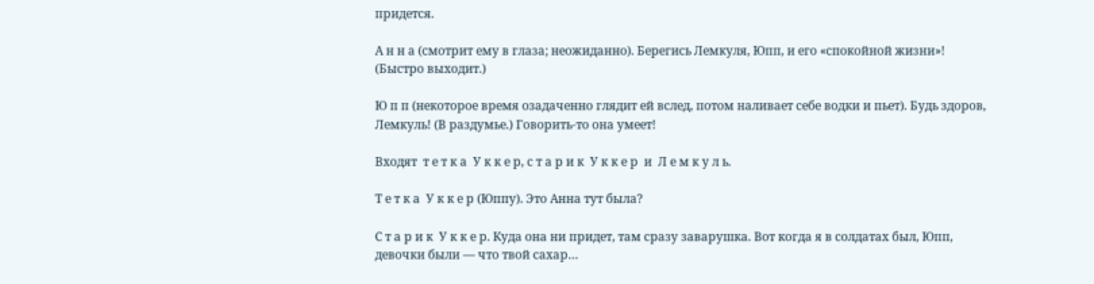придется.

А н н а (смотрит ему в глаза; неожиданно). Берегись Лемкуля, Юпп, и его «спокойной жизни»! (Быстро выходит.)

Ю п п (некоторое время озадаченно глядит ей вслед, потом наливает себе водки и пьет). Будь здоров, Лемкуль! (В раздумье.) Говорить-то она умеет!

Входят  т е т к а  У к к е р, с т а р и к  У к к е р  и  Л е м к у л ь.

Т е т к а  У к к е р (Юппу). Это Анна тут была?

С т а р и к  У к к е р. Куда она ни придет, там сразу заварушка. Вот когда я в солдатах был, Юпп, девочки были — что твой сахар…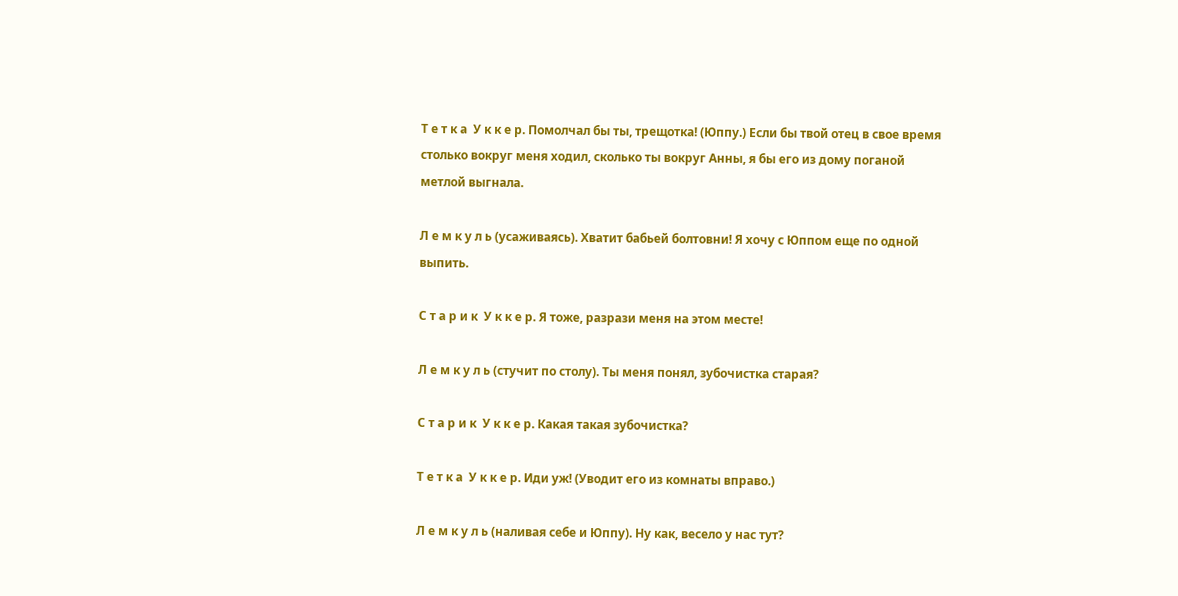Т е т к а  У к к е р. Помолчал бы ты, трещотка! (Юппу.) Если бы твой отец в свое время столько вокруг меня ходил, сколько ты вокруг Анны, я бы его из дому поганой метлой выгнала.

Л е м к у л ь (усаживаясь). Хватит бабьей болтовни! Я хочу с Юппом еще по одной выпить.

С т а р и к  У к к е р. Я тоже, разрази меня на этом месте!

Л е м к у л ь (стучит по столу). Ты меня понял, зубочистка старая?

С т а р и к  У к к е р. Какая такая зубочистка?

Т е т к а  У к к е р. Иди уж! (Уводит его из комнаты вправо.)

Л е м к у л ь (наливая себе и Юппу). Ну как, весело у нас тут?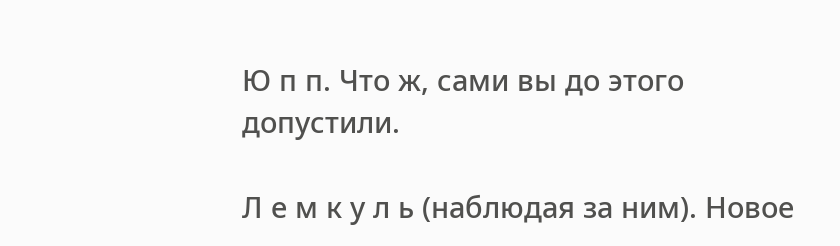Ю п п. Что ж, сами вы до этого допустили.

Л е м к у л ь (наблюдая за ним). Новое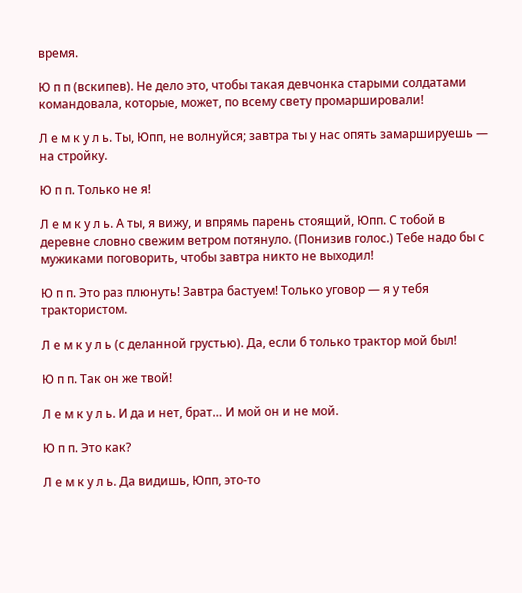время.

Ю п п (вскипев). Не дело это, чтобы такая девчонка старыми солдатами командовала, которые, может, по всему свету промаршировали!

Л е м к у л ь. Ты, Юпп, не волнуйся; завтра ты у нас опять замаршируешь — на стройку.

Ю п п. Только не я!

Л е м к у л ь. А ты, я вижу, и впрямь парень стоящий, Юпп. С тобой в деревне словно свежим ветром потянуло. (Понизив голос.) Тебе надо бы с мужиками поговорить, чтобы завтра никто не выходил!

Ю п п. Это раз плюнуть! Завтра бастуем! Только уговор — я у тебя трактористом.

Л е м к у л ь (с деланной грустью). Да, если б только трактор мой был!

Ю п п. Так он же твой!

Л е м к у л ь. И да и нет, брат… И мой он и не мой.

Ю п п. Это как?

Л е м к у л ь. Да видишь, Юпп, это-то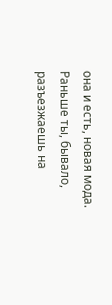она и есть, новая мода. Раньше ты, бывало, разъезжаешь на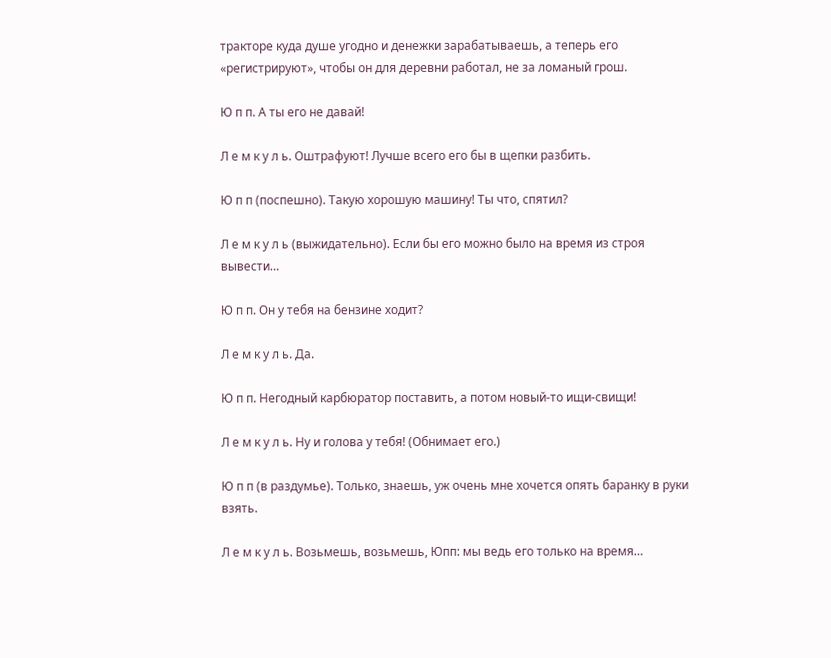тракторе куда душе угодно и денежки зарабатываешь, а теперь его «регистрируют», чтобы он для деревни работал, не за ломаный грош.

Ю п п. А ты его не давай!

Л е м к у л ь. Оштрафуют! Лучше всего его бы в щепки разбить.

Ю п п (поспешно). Такую хорошую машину! Ты что, спятил?

Л е м к у л ь (выжидательно). Если бы его можно было на время из строя вывести…

Ю п п. Он у тебя на бензине ходит?

Л е м к у л ь. Да.

Ю п п. Негодный карбюратор поставить, а потом новый-то ищи-свищи!

Л е м к у л ь. Ну и голова у тебя! (Обнимает его.)

Ю п п (в раздумье). Только, знаешь, уж очень мне хочется опять баранку в руки взять.

Л е м к у л ь. Возьмешь, возьмешь, Юпп: мы ведь его только на время…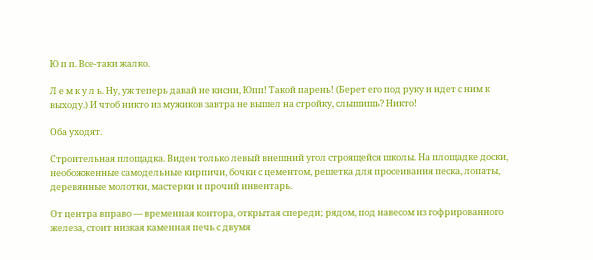Ю п п. Все-таки жалко.

Л е м к у л ь. Ну, уж теперь давай не кисни, Юпп! Такой парень! (Берет его под руку и идет с ним к выходу.) И чтоб никто из мужиков завтра не вышел на стройку, слышишь? Никто!

Оба уходят.

Строительная площадка. Виден только левый внешний угол строящейся школы. На площадке доски, необожженные самодельные кирпичи, бочки с цементом, решетка для просеивания песка, лопаты, деревянные молотки, мастерки и прочий инвентарь.

От центра вправо — временная контора, открытая спереди; рядом, под навесом из гофрированного железа, стоит низкая каменная печь с двумя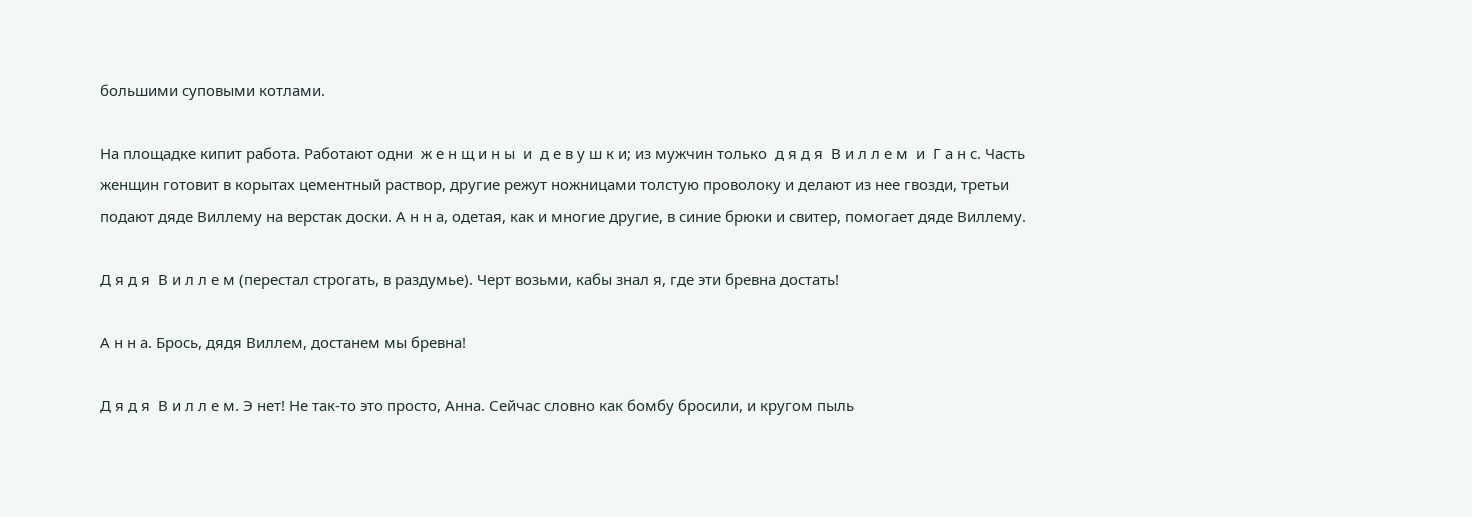большими суповыми котлами.

На площадке кипит работа. Работают одни  ж е н щ и н ы  и  д е в у ш к и; из мужчин только  д я д я  В и л л е м  и  Г а н с. Часть женщин готовит в корытах цементный раствор, другие режут ножницами толстую проволоку и делают из нее гвозди, третьи подают дяде Виллему на верстак доски. А н н а, одетая, как и многие другие, в синие брюки и свитер, помогает дяде Виллему.

Д я д я  В и л л е м (перестал строгать, в раздумье). Черт возьми, кабы знал я, где эти бревна достать!

А н н а. Брось, дядя Виллем, достанем мы бревна!

Д я д я  В и л л е м. Э нет! Не так-то это просто, Анна. Сейчас словно как бомбу бросили, и кругом пыль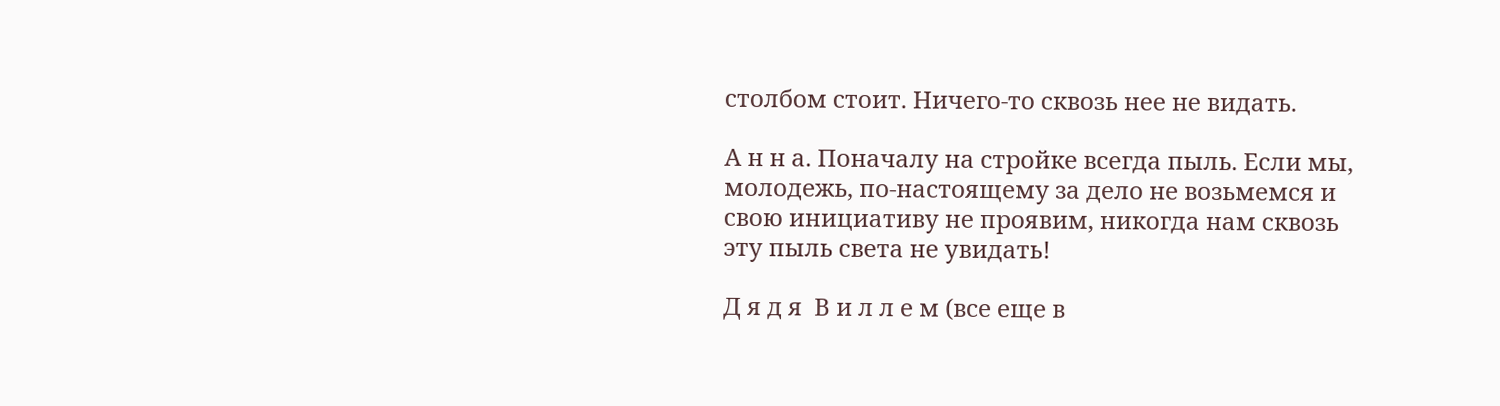столбом стоит. Ничего-то сквозь нее не видать.

А н н а. Поначалу на стройке всегда пыль. Если мы, молодежь, по-настоящему за дело не возьмемся и свою инициативу не проявим, никогда нам сквозь эту пыль света не увидать!

Д я д я  В и л л е м (все еще в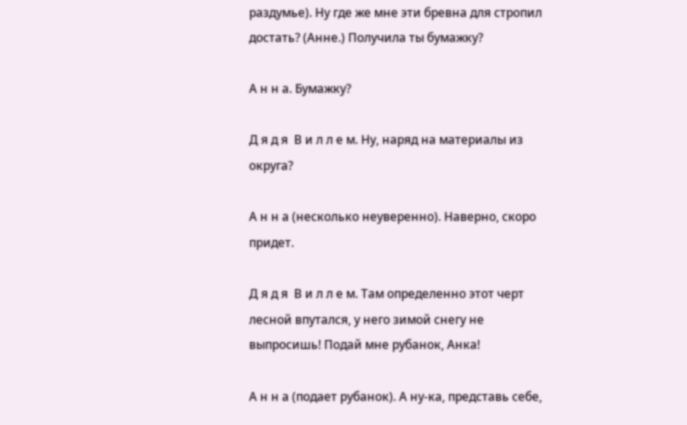раздумье). Ну где же мне эти бревна для стропил достать? (Анне.) Получила ты бумажку?

А н н а. Бумажку?

Д я д я  В и л л е м. Ну, наряд на материалы из округа?

А н н а (несколько неуверенно). Наверно, скоро придет.

Д я д я  В и л л е м. Там определенно этот черт лесной впутался, у него зимой снегу не выпросишь! Подай мне рубанок, Анка!

А н н а (подает рубанок). А ну-ка, представь себе,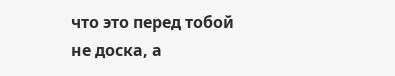что это перед тобой не доска, а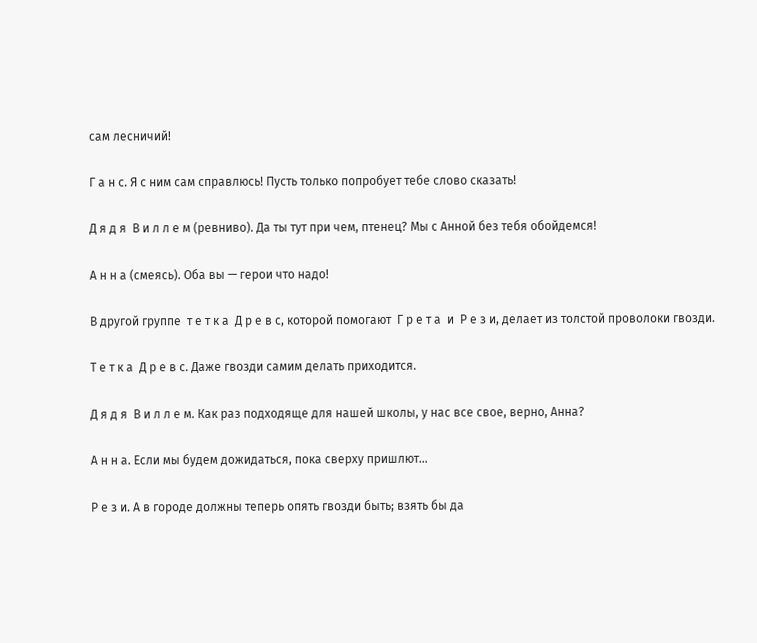сам лесничий!

Г а н с. Я с ним сам справлюсь! Пусть только попробует тебе слово сказать!

Д я д я  В и л л е м (ревниво). Да ты тут при чем, птенец? Мы с Анной без тебя обойдемся!

А н н а (смеясь). Оба вы — герои что надо!

В другой группе  т е т к а  Д р е в с, которой помогают  Г р е т а  и  Р е з и, делает из толстой проволоки гвозди.

Т е т к а  Д р е в с. Даже гвозди самим делать приходится.

Д я д я  В и л л е м. Как раз подходяще для нашей школы, у нас все свое, верно, Анна?

А н н а. Если мы будем дожидаться, пока сверху пришлют…

Р е з и. А в городе должны теперь опять гвозди быть; взять бы да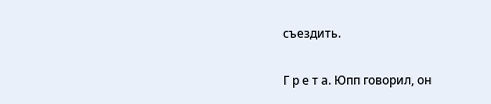съездить.

Г р е т а. Юпп говорил, он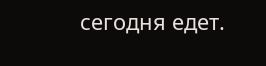сегодня едет.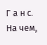Г а н с. На чем,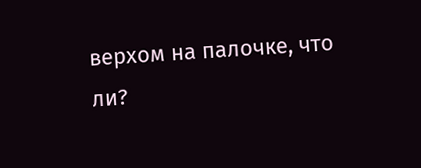верхом на палочке, что ли?